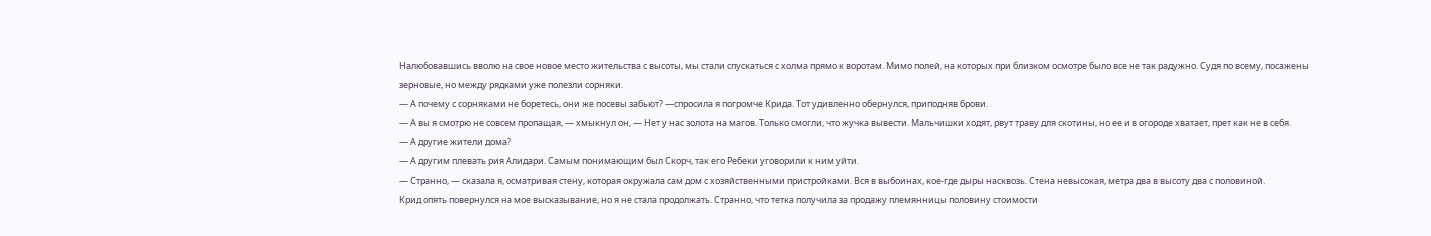Налюбовавшись вволю на свое новое место жительства с высоты, мы стали спускаться с холма прямо к воротам. Мимо полей, на которых при близком осмотре было все не так радужно. Судя по всему, посажены зерновые, но между рядками уже полезли сорняки.
— А почему с сорняками не боретесь, они же посевы забьют? —спросила я погромче Крида. Тот удивленно обернулся, приподняв брови.
— А вы я смотрю не совсем пропащая, — хмыкнул он, — Нет у нас золота на магов. Только смогли, что жучка вывести. Мальчишки ходят, рвут траву для скотины, но ее и в огороде хватает, прет как не в себя.
— А другие жители дома?
— А другим плевать рия Алидари. Самым понимающим был Скорч, так его Ребеки уговорили к ним уйти.
— Странно, — сказала я, осматривая стену, которая окружала сам дом с хозяйственными пристройками. Вся в выбоинах, кое-где дыры насквозь. Стена невысокая, метра два в высоту два с половиной.
Крид опять повернулся на мое высказывание, но я не стала продолжать. Странно, что тетка получила за продажу племянницы половину стоимости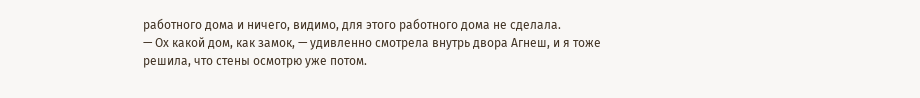работного дома и ничего, видимо, для этого работного дома не сделала.
— Ох какой дом, как замок, — удивленно смотрела внутрь двора Агнеш, и я тоже решила, что стены осмотрю уже потом.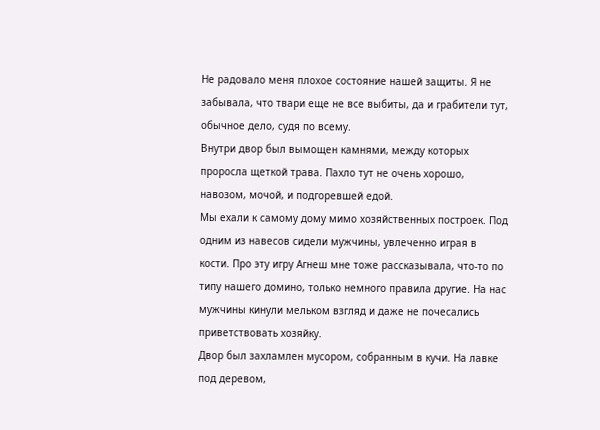Не радовало меня плохое состояние нашей защиты. Я не забывала, что твари еще не все выбиты, да и грабители тут, обычное дело, судя по всему.
Внутри двор был вымощен камнями, между которых проросла щеткой трава. Пахло тут не очень хорошо, навозом, мочой, и подгоревшей едой.
Мы ехали к самому дому мимо хозяйственных построек. Под одним из навесов сидели мужчины, увлеченно играя в кости. Про эту игру Агнеш мне тоже рассказывала, что-то по типу нашего домино, только немного правила другие. На нас мужчины кинули мельком взгляд и даже не почесались приветствовать хозяйку.
Двор был захламлен мусором, собранным в кучи. На лавке под деревом,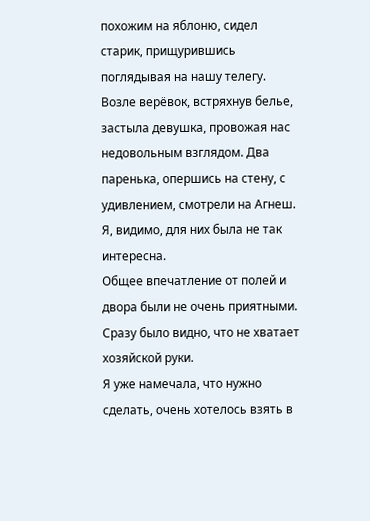похожим на яблоню, сидел старик, прищурившись поглядывая на нашу телегу. Возле верёвок, встряхнув белье, застыла девушка, провожая нас недовольным взглядом. Два паренька, опершись на стену, с удивлением, смотрели на Агнеш. Я, видимо, для них была не так интересна.
Общее впечатление от полей и двора были не очень приятными. Сразу было видно, что не хватает хозяйской руки.
Я уже намечала, что нужно сделать, очень хотелось взять в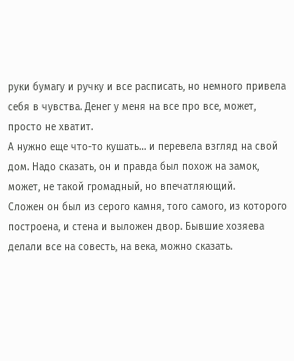руки бумагу и ручку и все расписать, но немного привела себя в чувства. Денег у меня на все про все, может, просто не хватит.
А нужно еще что-то кушать… и перевела взгляд на свой дом. Надо сказать, он и правда был похож на замок, может, не такой громадный, но впечатляющий.
Сложен он был из серого камня, того самого, из которого построена, и стена и выложен двор. Бывшие хозяева делали все на совесть, на века, можно сказать.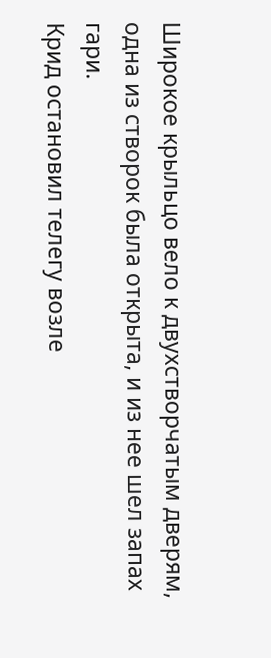Широкое крыльцо вело к двухстворчатым дверям, одна из створок была открыта, и из нее шел запах гари.
Крид остановил телегу возле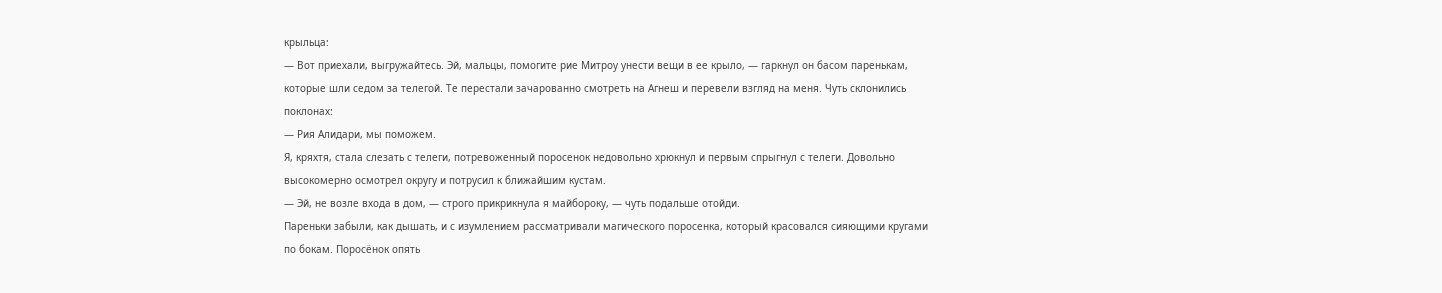крыльца:
— Вот приехали, выгружайтесь. Эй, мальцы, помогите рие Митроу унести вещи в ее крыло, — гаркнул он басом паренькам, которые шли седом за телегой. Те перестали зачарованно смотреть на Агнеш и перевели взгляд на меня. Чуть склонились поклонах:
— Рия Алидари, мы поможем.
Я, кряхтя, стала слезать с телеги, потревоженный поросенок недовольно хрюкнул и первым спрыгнул с телеги. Довольно высокомерно осмотрел округу и потрусил к ближайшим кустам.
— Эй, не возле входа в дом, — строго прикрикнула я майбороку, — чуть подальше отойди.
Пареньки забыли, как дышать, и с изумлением рассматривали магического поросенка, который красовался сияющими кругами по бокам. Поросёнок опять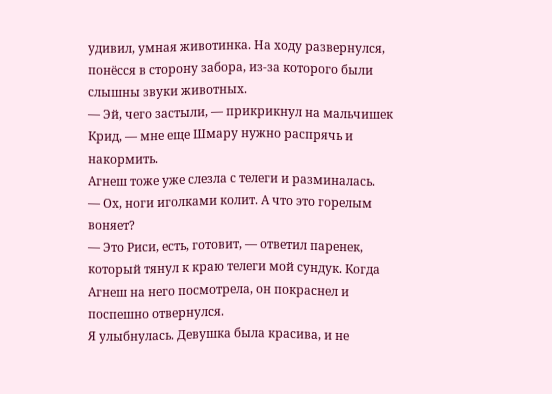удивил, умная животинка. На ходу развернулся, понёсся в сторону забора, из-за которого были слышны звуки животных.
— Эй, чего застыли, — прикрикнул на мальчишек Крид, — мне еще Шмару нужно распрячь и накормить.
Агнеш тоже уже слезла с телеги и разминалась.
— Ох, ноги иголками колит. А что это горелым воняет?
— Это Риси, есть, готовит, — ответил паренек, который тянул к краю телеги мой сундук. Когда Агнеш на него посмотрела, он покраснел и поспешно отвернулся.
Я улыбнулась. Девушка была красива, и не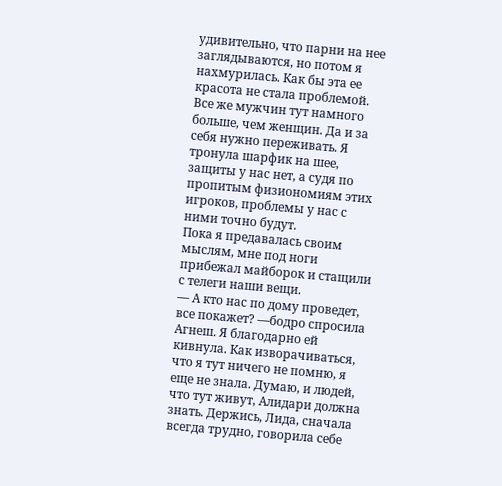удивительно, что парни на нее заглядываются, но потом я нахмурилась. Как бы эта ее красота не стала проблемой.
Все же мужчин тут намного больше, чем женщин. Да и за себя нужно переживать. Я тронула шарфик на шее, защиты у нас нет, а судя по пропитым физиономиям этих игроков, проблемы у нас с ними точно будут.
Пока я предавалась своим мыслям, мне под ноги прибежал майборок и стащили с телеги наши вещи.
— А кто нас по дому проведет, все покажет? —бодро спросила Агнеш. Я благодарно ей кивнула. Как изворачиваться, что я тут ничего не помню, я еще не знала. Думаю, и людей, что тут живут, Алидари должна знать. Держись, Лида, сначала всегда трудно, говорила себе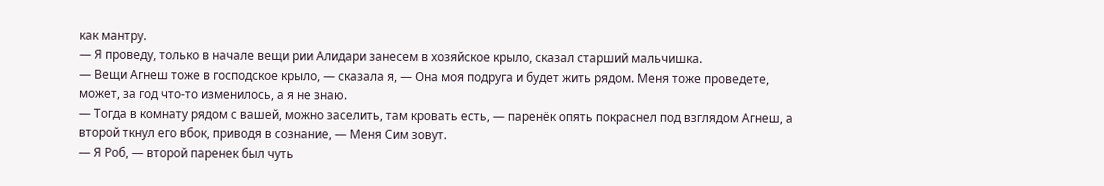как мантру.
— Я проведу, только в начале вещи рии Алидари занесем в хозяйское крыло, сказал старший мальчишка.
— Вещи Агнеш тоже в господское крыло, — сказала я, — Она моя подруга и будет жить рядом. Меня тоже проведете, может, за год что-то изменилось, а я не знаю.
— Тогда в комнату рядом с вашей, можно заселить, там кровать есть, — паренёк опять покраснел под взглядом Агнеш, а второй ткнул его вбок, приводя в сознание, — Меня Сим зовут.
— Я Роб, — второй паренек был чуть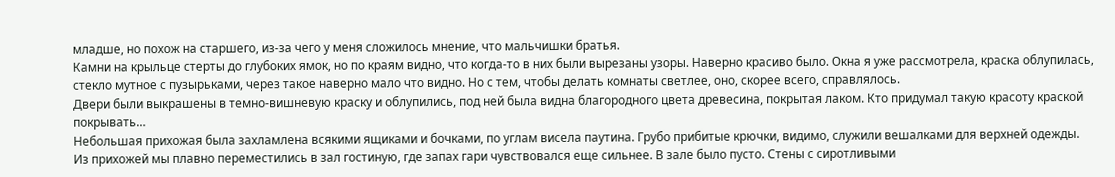младше, но похож на старшего, из-за чего у меня сложилось мнение, что мальчишки братья.
Камни на крыльце стерты до глубоких ямок, но по краям видно, что когда-то в них были вырезаны узоры. Наверно красиво было. Окна я уже рассмотрела, краска облупилась, стекло мутное с пузырьками, через такое наверно мало что видно. Но с тем, чтобы делать комнаты светлее, оно, скорее всего, справлялось.
Двери были выкрашены в темно-вишневую краску и облупились, под ней была видна благородного цвета древесина, покрытая лаком. Кто придумал такую красоту краской покрывать…
Небольшая прихожая была захламлена всякими ящиками и бочками, по углам висела паутина. Грубо прибитые крючки, видимо, служили вешалками для верхней одежды.
Из прихожей мы плавно переместились в зал гостиную, где запах гари чувствовался еще сильнее. В зале было пусто. Стены с сиротливыми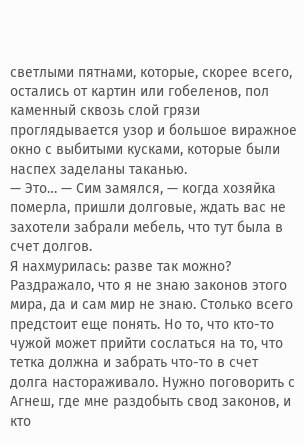светлыми пятнами, которые, скорее всего, остались от картин или гобеленов, пол каменный сквозь слой грязи проглядывается узор и большое виражное окно с выбитыми кусками, которые были наспех заделаны таканью.
— Это… — Сим замялся, — когда хозяйка померла, пришли долговые, ждать вас не захотели забрали мебель, что тут была в счет долгов.
Я нахмурилась: разве так можно? Раздражало, что я не знаю законов этого мира, да и сам мир не знаю. Столько всего предстоит еще понять. Но то, что кто-то чужой может прийти сослаться на то, что тетка должна и забрать что-то в счет долга настораживало. Нужно поговорить с Агнеш, где мне раздобыть свод законов, и кто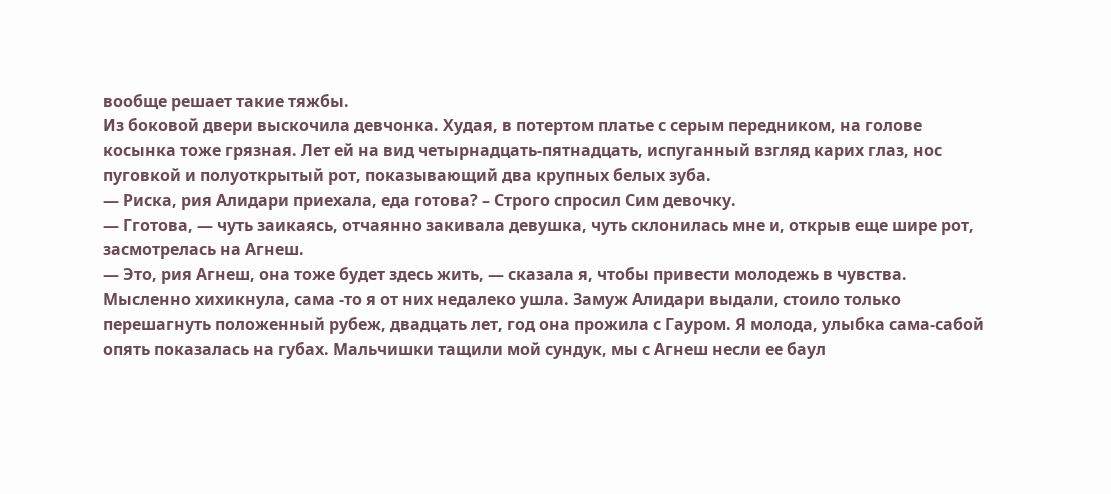вообще решает такие тяжбы.
Из боковой двери выскочила девчонка. Худая, в потертом платье с серым передником, на голове косынка тоже грязная. Лет ей на вид четырнадцать-пятнадцать, испуганный взгляд карих глаз, нос пуговкой и полуоткрытый рот, показывающий два крупных белых зуба.
— Риска, рия Алидари приехала, еда готова? – Строго спросил Сим девочку.
— Гготова, — чуть заикаясь, отчаянно закивала девушка, чуть склонилась мне и, открыв еще шире рот, засмотрелась на Агнеш.
— Это, рия Агнеш, она тоже будет здесь жить, — сказала я, чтобы привести молодежь в чувства. Мысленно хихикнула, сама -то я от них недалеко ушла. Замуж Алидари выдали, стоило только перешагнуть положенный рубеж, двадцать лет, год она прожила с Гауром. Я молода, улыбка сама-сабой опять показалась на губах. Мальчишки тащили мой сундук, мы с Агнеш несли ее баул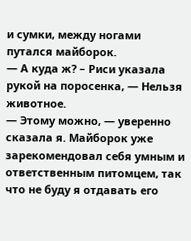и сумки, между ногами путался майборок.
— А куда ж? – Риси указала рукой на поросенка, — Нельзя животное.
— Этому можно, — уверенно сказала я. Майборок уже зарекомендовал себя умным и ответственным питомцем, так что не буду я отдавать его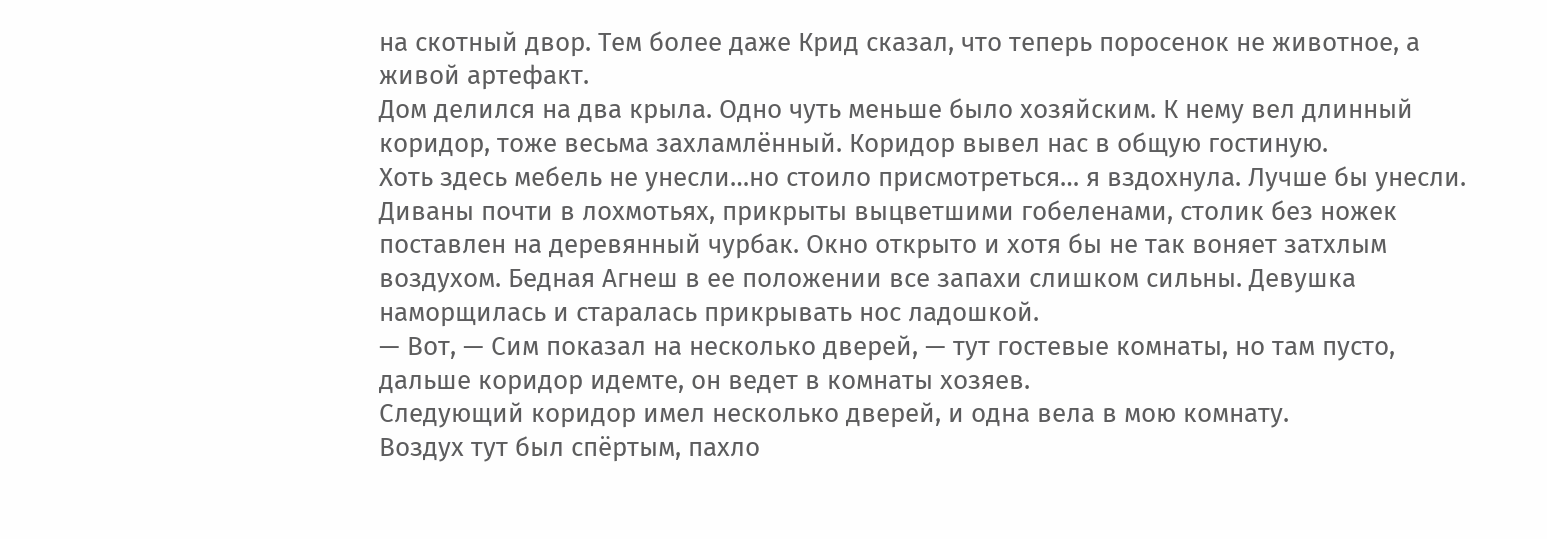на скотный двор. Тем более даже Крид сказал, что теперь поросенок не животное, а живой артефакт.
Дом делился на два крыла. Одно чуть меньше было хозяйским. К нему вел длинный коридор, тоже весьма захламлённый. Коридор вывел нас в общую гостиную.
Хоть здесь мебель не унесли…но стоило присмотреться… я вздохнула. Лучше бы унесли.
Диваны почти в лохмотьях, прикрыты выцветшими гобеленами, столик без ножек поставлен на деревянный чурбак. Окно открыто и хотя бы не так воняет затхлым воздухом. Бедная Агнеш в ее положении все запахи слишком сильны. Девушка наморщилась и старалась прикрывать нос ладошкой.
— Вот, — Сим показал на несколько дверей, — тут гостевые комнаты, но там пусто, дальше коридор идемте, он ведет в комнаты хозяев.
Следующий коридор имел несколько дверей, и одна вела в мою комнату.
Воздух тут был спёртым, пахло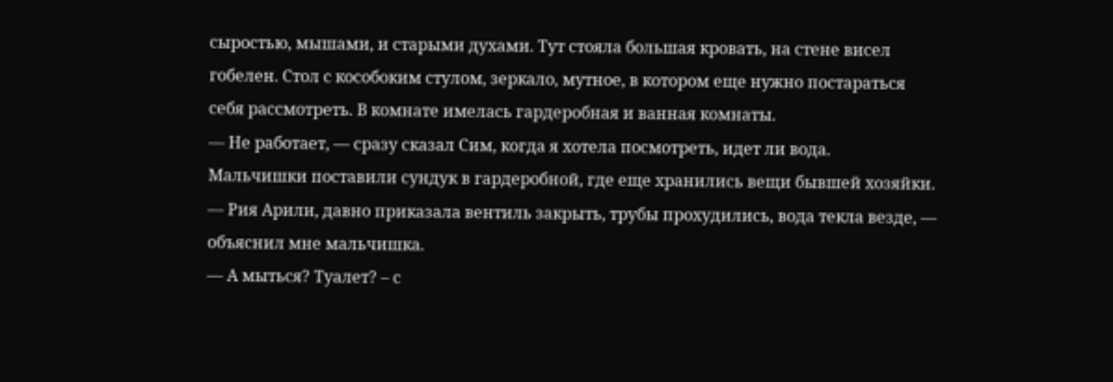сыростью, мышами, и старыми духами. Тут стояла большая кровать, на стене висел гобелен. Стол с кособоким стулом, зеркало, мутное, в котором еще нужно постараться себя рассмотреть. В комнате имелась гардеробная и ванная комнаты.
— Не работает, — сразу сказал Сим, когда я хотела посмотреть, идет ли вода.
Мальчишки поставили сундук в гардеробной, где еще хранились вещи бывшей хозяйки.
— Рия Арили, давно приказала вентиль закрыть, трубы прохудились, вода текла везде, — объяснил мне мальчишка.
— А мыться? Туалет? – с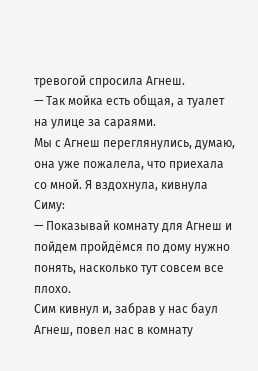тревогой спросила Агнеш.
— Так мойка есть общая, а туалет на улице за сараями.
Мы с Агнеш переглянулись, думаю, она уже пожалела, что приехала со мной. Я вздохнула, кивнула Симу:
— Показывай комнату для Агнеш и пойдем пройдёмся по дому нужно понять, насколько тут совсем все плохо.
Сим кивнул и, забрав у нас баул Агнеш, повел нас в комнату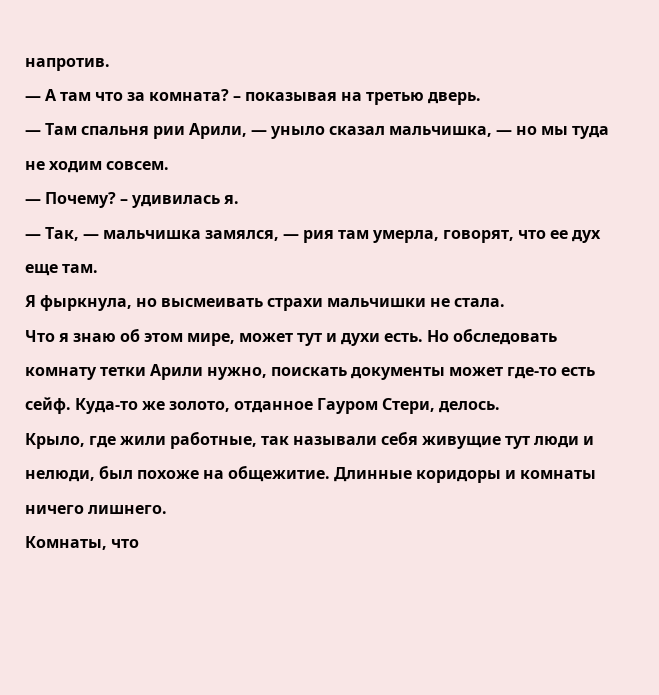напротив.
— А там что за комната? – показывая на третью дверь.
— Там спальня рии Арили, — уныло сказал мальчишка, — но мы туда не ходим совсем.
— Почему? – удивилась я.
— Так, — мальчишка замялся, — рия там умерла, говорят, что ее дух еще там.
Я фыркнула, но высмеивать страхи мальчишки не стала.
Что я знаю об этом мире, может тут и духи есть. Но обследовать комнату тетки Арили нужно, поискать документы может где-то есть сейф. Куда-то же золото, отданное Гауром Стери, делось.
Крыло, где жили работные, так называли себя живущие тут люди и нелюди, был похоже на общежитие. Длинные коридоры и комнаты ничего лишнего.
Комнаты, что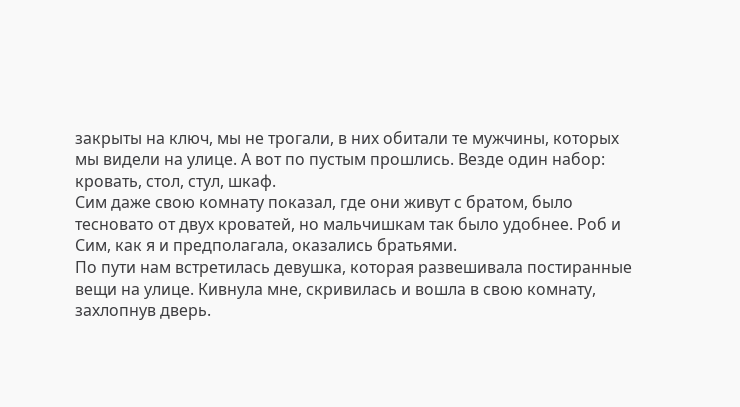закрыты на ключ, мы не трогали, в них обитали те мужчины, которых мы видели на улице. А вот по пустым прошлись. Везде один набор: кровать, стол, стул, шкаф.
Сим даже свою комнату показал, где они живут с братом, было тесновато от двух кроватей, но мальчишкам так было удобнее. Роб и Сим, как я и предполагала, оказались братьями.
По пути нам встретилась девушка, которая развешивала постиранные вещи на улице. Кивнула мне, скривилась и вошла в свою комнату, захлопнув дверь.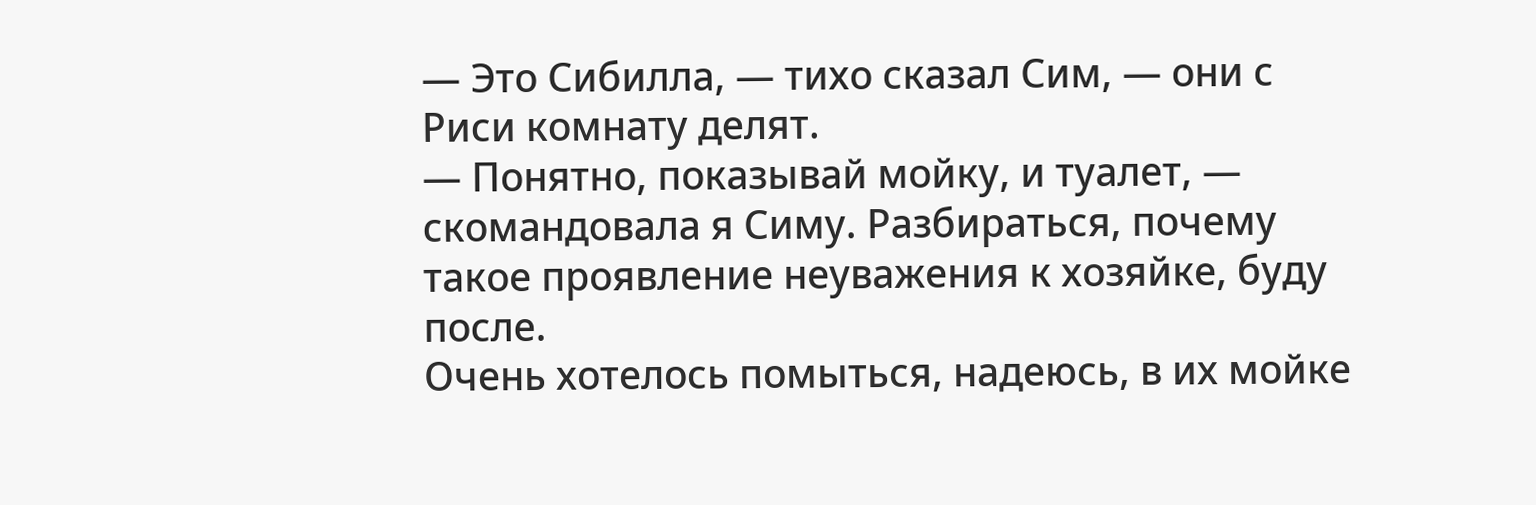— Это Сибилла, — тихо сказал Сим, — они с Риси комнату делят.
— Понятно, показывай мойку, и туалет, — скомандовала я Симу. Разбираться, почему такое проявление неуважения к хозяйке, буду после.
Очень хотелось помыться, надеюсь, в их мойке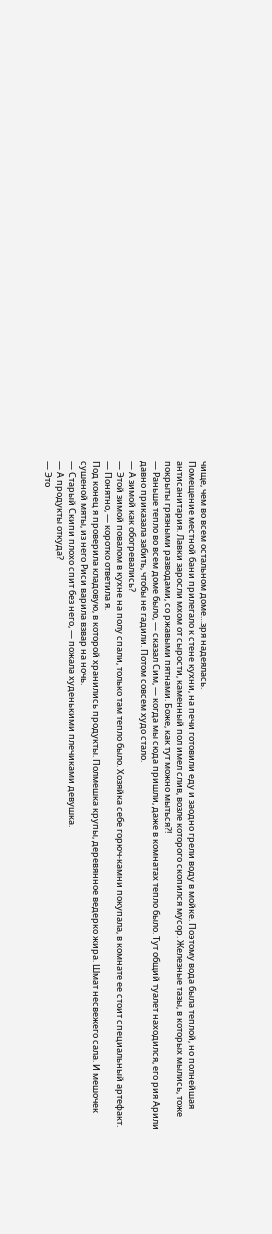чище, чем во всем остальном доме…зря надеялась.
Помещение местной бани прилегало к стене кухни, на печи готовили еду и заодно грели воду в мойке. Поэтому вода была теплой, но полнейшая антисанитария. Лавки заросли мхом от сырости, каменный пол имел слив, возле которого скопился мусор. Железные тазы, в которых мылись, тоже покрыты грязными разводами, со ржавыми пятнами. Боже, как тут можно мыться?!
— Раньше тепло во всем доме было, — сказал Сим, — когда мы сюда пришли, даже в комнатах тепло было. Тут общий туалет находился, его рия Арили давно приказала забить, чтобы не гадили. Потом совсем худо стало.
— А зимой как обогревались?
— Этой зимой повалом в кухне на полу спали, только там тепло было. Хозяйка себе горюч-камни покупала, в комнате ее стоит специальный артефакт.
— Понятно, — коротко ответила я.
Под конец я проверила кладовую, в которой хранились продукты. Полмешка крупы, деревянное ведерко жира. Шмат несвежего сала. И мешочек сушеной мяты, из него Риси варила взвар на ночь.
— Старый Скипи плохо спит без него, — пожала худенькими плечиками девушка.
— А продукты откуда?
— Это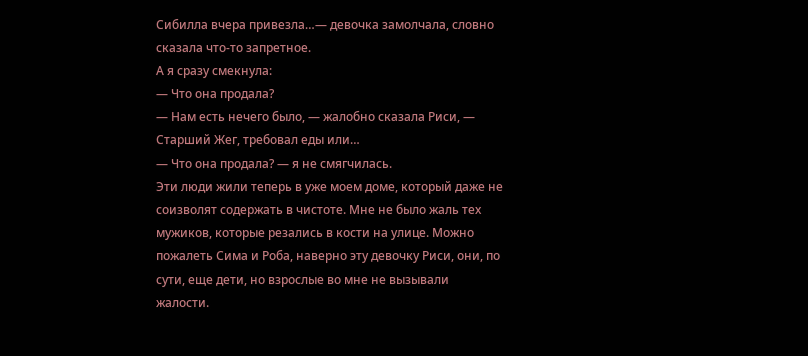Сибилла вчера привезла…— девочка замолчала, словно сказала что-то запретное.
А я сразу смекнула:
— Что она продала?
— Нам есть нечего было, — жалобно сказала Риси, — Старший Жег, требовал еды или…
— Что она продала? — я не смягчилась.
Эти люди жили теперь в уже моем доме, который даже не соизволят содержать в чистоте. Мне не было жаль тех мужиков, которые резались в кости на улице. Можно пожалеть Сима и Роба, наверно эту девочку Риси, они, по сути, еще дети, но взрослые во мне не вызывали жалости.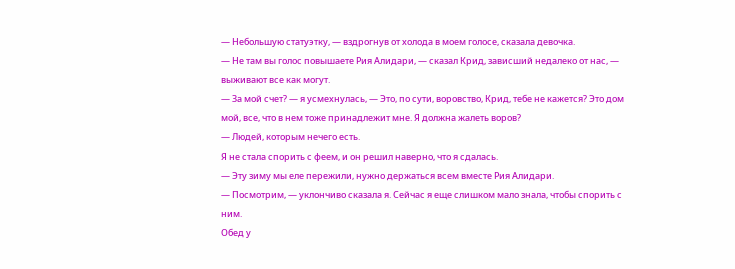— Небольшую статуэтку, — вздрогнув от холода в моем голосе, сказала девочка.
— Не там вы голос повышаете Рия Алидари, — сказал Крид, зависший недалеко от нас, — выживают все как могут.
— За мой счет? — я усмехнулась, — Это, по сути, воровство, Крид, тебе не кажется? Это дом мой, все, что в нем тоже принадлежит мне. Я должна жалеть воров?
— Людей, которым нечего есть.
Я не стала спорить с феем, и он решил наверно, что я сдалась.
— Эту зиму мы еле пережили, нужно держаться всем вместе Рия Алидари.
— Посмотрим, — уклончиво сказала я. Сейчас я еще слишком мало знала, чтобы спорить с ним.
Обед у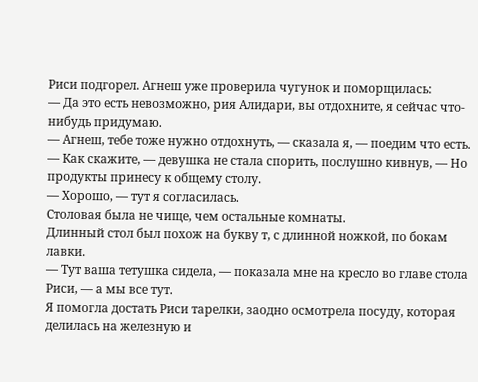Риси подгорел. Агнеш уже проверила чугунок и поморщилась:
— Да это есть невозможно, рия Алидари, вы отдохните, я сейчас что-нибудь придумаю.
— Агнеш, тебе тоже нужно отдохнуть, — сказала я, — поедим что есть.
— Как скажите, — девушка не стала спорить, послушно кивнув, — Но продукты принесу к общему столу.
— Хорошо, — тут я согласилась.
Столовая была не чище, чем остальные комнаты.
Длинный стол был похож на букву т, с длинной ножкой, по бокам лавки.
— Тут ваша тетушка сидела, — показала мне на кресло во главе стола Риси, — а мы все тут.
Я помогла достать Риси тарелки, заодно осмотрела посуду, которая делилась на железную и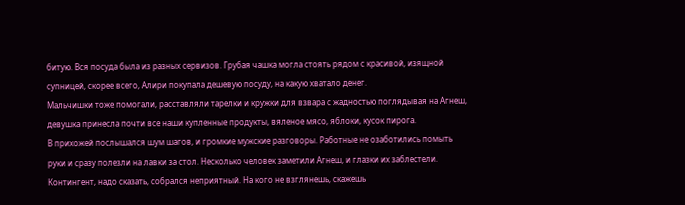битую. Вся посуда была из разных сервизов. Грубая чашка могла стоять рядом с красивой, изящной супницей, скорее всего, Алири покупала дешевую посуду, на какую хватало денег.
Мальчишки тоже помогали, расставляли тарелки и кружки для взвара с жадностью поглядывая на Агнеш, девушка принесла почти все наши купленные продукты, вяленое мясо, яблоки, кусок пирога.
В прихожей послышался шум шагов, и громкие мужские разговоры. Работные не озаботились помыть руки и сразу полезли на лавки за стол. Несколько человек заметили Агнеш, и глазки их заблестели.
Контингент, надо сказать, собрался неприятный. На кого не взглянешь, скажешь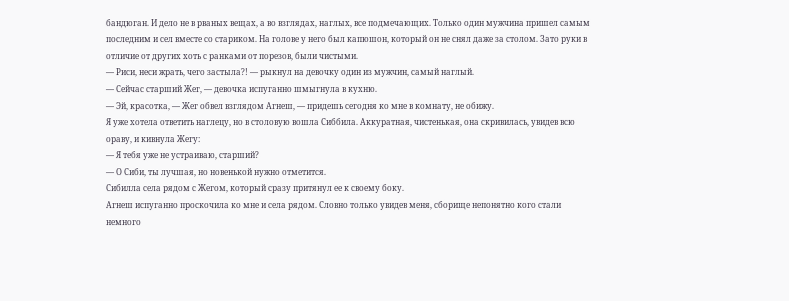бандюган. И дело не в рваных вещах, а во взглядах, наглых, все подмечающих. Только один мужчина пришел самым последним и сел вместе со стариком. На голове у него был капюшон, который он не снял даже за столом. Зато руки в отличие от других хоть с ранками от порезов, были чистыми.
— Риси, неси жрать, чего застыла?! — рыкнул на девочку один из мужчин, самый наглый.
— Сейчас старший Жег, — девочка испуганно шмыгнула в кухню.
— Эй, красотка, — Жег обвел взглядом Агнеш, — придешь сегодня ко мне в комнату, не обижу.
Я уже хотела ответить наглецу, но в столовую вошла Сиббила. Аккуратная, чистенькая, она скривилась, увидев всю ораву, и кивнула Жегу:
— Я тебя уже не устраиваю, старший?
— О Сиби, ты лучшая, но новенькой нужно отметится.
Сибилла села рядом с Жегом, который сразу притянул ее к своему боку.
Агнеш испуганно проскочила ко мне и села рядом. Словно только увидев меня, сборище непонятно кого стали немного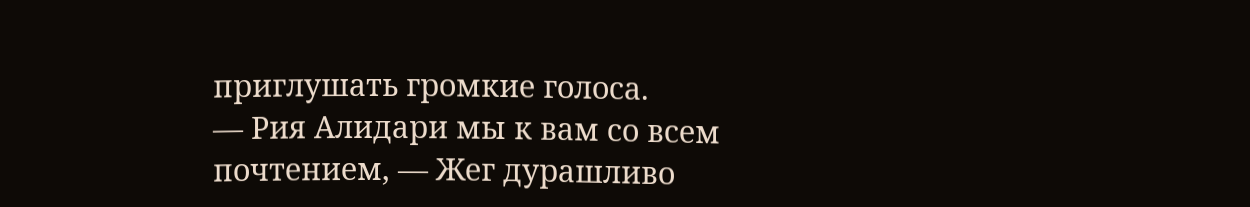приглушать громкие голоса.
— Рия Алидари мы к вам со всем почтением, — Жег дурашливо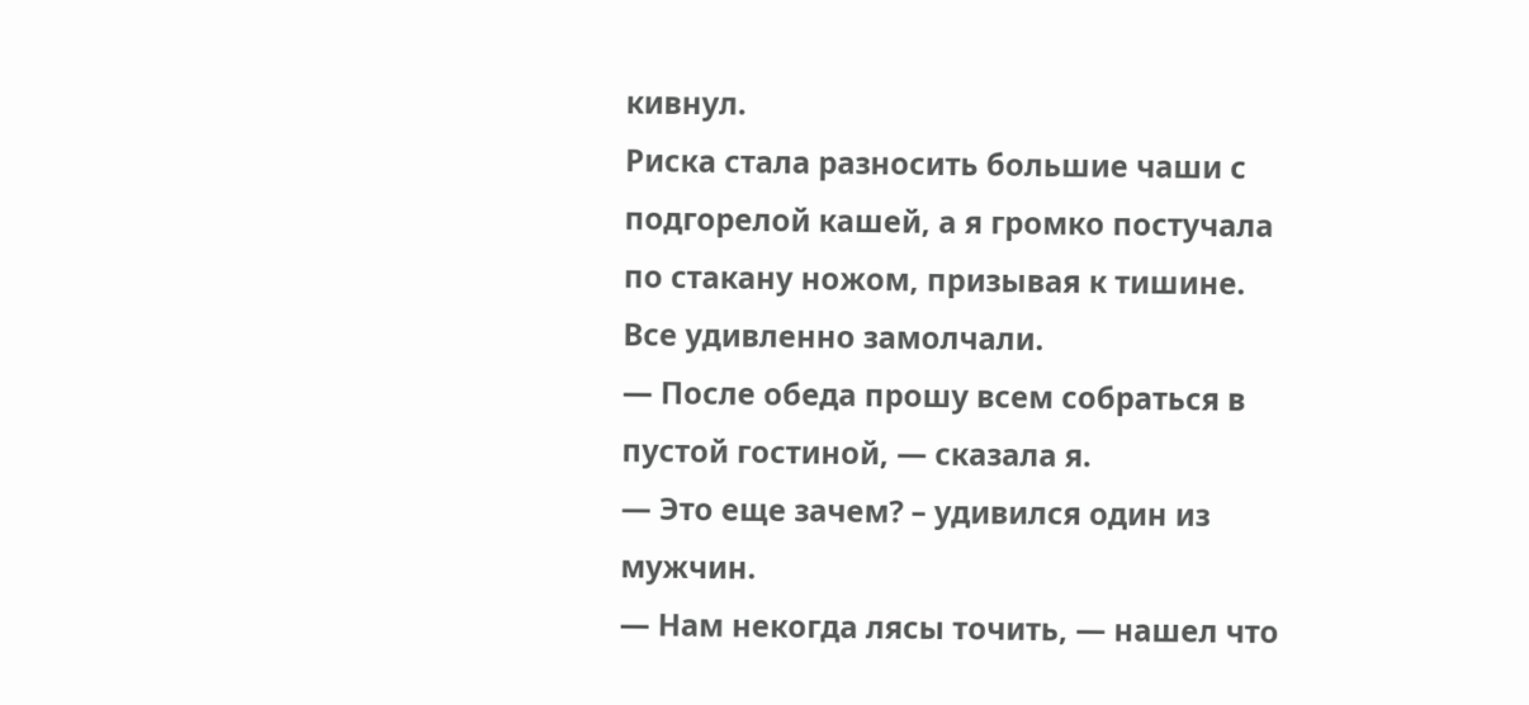кивнул.
Риска стала разносить большие чаши с подгорелой кашей, а я громко постучала по стакану ножом, призывая к тишине.
Все удивленно замолчали.
— После обеда прошу всем собраться в пустой гостиной, — сказала я.
— Это еще зачем? – удивился один из мужчин.
— Нам некогда лясы точить, — нашел что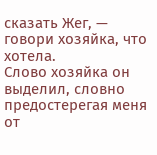сказать Жег, — говори хозяйка, что хотела.
Слово хозяйка он выделил, словно предостерегая меня от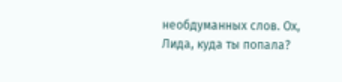необдуманных слов. Ох, Лида, куда ты попала?